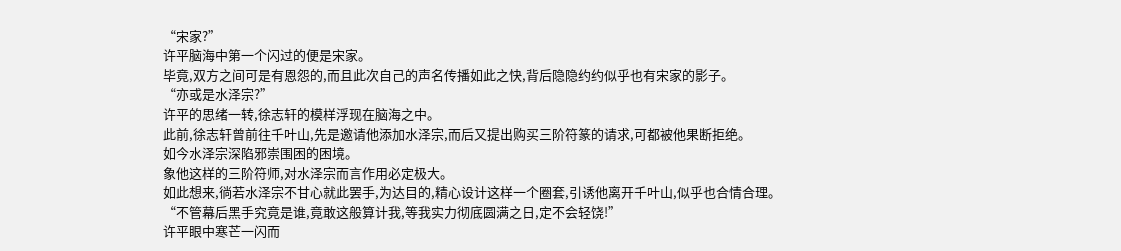“宋家?”
许平脑海中第一个闪过的便是宋家。
毕竟,双方之间可是有恩怨的,而且此次自己的声名传播如此之快,背后隐隐约约似乎也有宋家的影子。
“亦或是水泽宗?”
许平的思绪一转,徐志轩的模样浮现在脑海之中。
此前,徐志轩曾前往千叶山,先是邀请他添加水泽宗,而后又提出购买三阶符篆的请求,可都被他果断拒绝。
如今水泽宗深陷邪崇围困的困境。
象他这样的三阶符师,对水泽宗而言作用必定极大。
如此想来,徜若水泽宗不甘心就此罢手,为达目的,精心设计这样一个圈套,引诱他离开千叶山,似乎也合情合理。
“不管幕后黑手究竟是谁,竟敢这般算计我,等我实力彻底圆满之日,定不会轻饶!”
许平眼中寒芒一闪而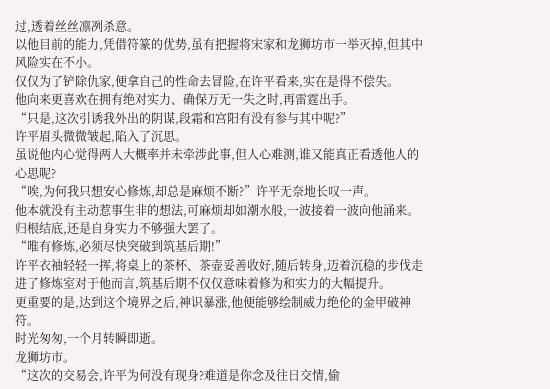过,透着丝丝凛冽杀意。
以他目前的能力,凭借符篆的优势,虽有把握将宋家和龙狮坊市一举灭掉,但其中风险实在不小。
仅仅为了铲除仇家,便拿自己的性命去冒险,在许平看来,实在是得不偿失。
他向来更喜欢在拥有绝对实力、确保万无一失之时,再雷霆出手。
“只是,这次引诱我外出的阴谋,段霜和宫阳有没有参与其中呢?”
许平眉头微微皱起,陷入了沉思。
虽说他内心觉得两人大概率并未牵涉此事,但人心难测,谁又能真正看透他人的心思呢?
“唉,为何我只想安心修炼,却总是麻烦不断?”许平无奈地长叹一声。
他本就没有主动惹事生非的想法,可麻烦却如潮水般,一波接着一波向他涌来。
归根结底,还是自身实力不够强大罢了。
“唯有修炼,必须尽快突破到筑基后期!”
许平衣袖轻轻一挥,将桌上的茶杯、茶壶妥善收好,随后转身,迈着沉稳的步伐走进了修炼室对于他而言,筑基后期不仅仅意味着修为和实力的大幅提升。
更重要的是,达到这个境界之后,神识暴涨,他便能够绘制威力绝伦的金甲破神符。
时光匆匆,一个月转瞬即逝。
龙狮坊市。
“这次的交易会,许平为何没有现身?难道是你念及往日交情,偷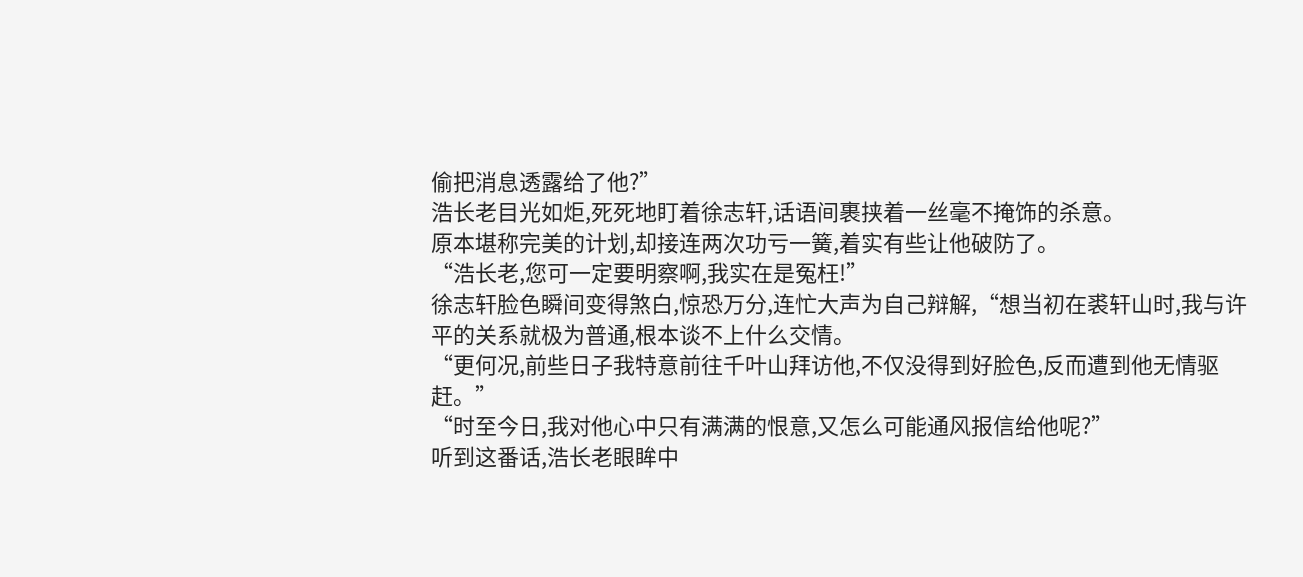偷把消息透露给了他?”
浩长老目光如炬,死死地盯着徐志轩,话语间裹挟着一丝毫不掩饰的杀意。
原本堪称完美的计划,却接连两次功亏一簧,着实有些让他破防了。
“浩长老,您可一定要明察啊,我实在是冤枉!”
徐志轩脸色瞬间变得煞白,惊恐万分,连忙大声为自己辩解,“想当初在裘轩山时,我与许平的关系就极为普通,根本谈不上什么交情。
“更何况,前些日子我特意前往千叶山拜访他,不仅没得到好脸色,反而遭到他无情驱赶。”
“时至今日,我对他心中只有满满的恨意,又怎么可能通风报信给他呢?”
听到这番话,浩长老眼眸中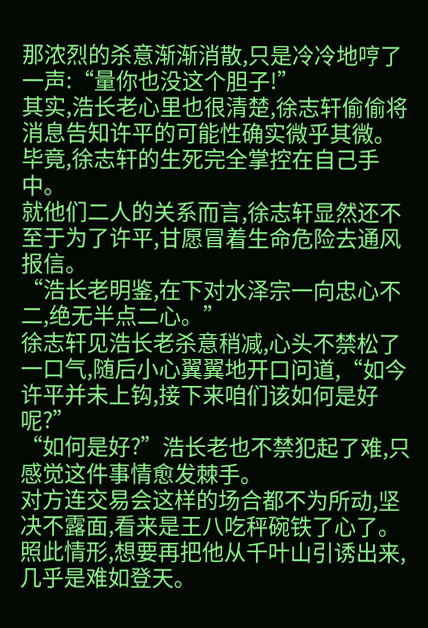那浓烈的杀意渐渐消散,只是冷冷地哼了一声:“量你也没这个胆子!”
其实,浩长老心里也很清楚,徐志轩偷偷将消息告知许平的可能性确实微乎其微。
毕竟,徐志轩的生死完全掌控在自己手中。
就他们二人的关系而言,徐志轩显然还不至于为了许平,甘愿冒着生命危险去通风报信。
“浩长老明鉴,在下对水泽宗一向忠心不二,绝无半点二心。”
徐志轩见浩长老杀意稍减,心头不禁松了一口气,随后小心翼翼地开口问道,“如今许平并未上钩,接下来咱们该如何是好呢?”
“如何是好?”浩长老也不禁犯起了难,只感觉这件事情愈发棘手。
对方连交易会这样的场合都不为所动,坚决不露面,看来是王八吃秤碗铁了心了。
照此情形,想要再把他从千叶山引诱出来,几乎是难如登天。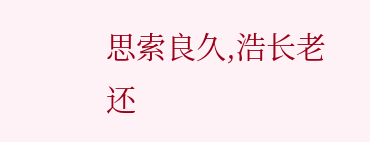思索良久,浩长老还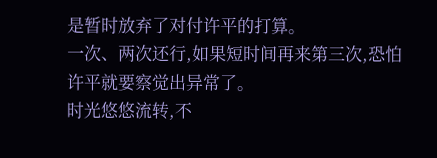是暂时放弃了对付许平的打算。
一次、两次还行,如果短时间再来第三次,恐怕许平就要察觉出异常了。
时光悠悠流转,不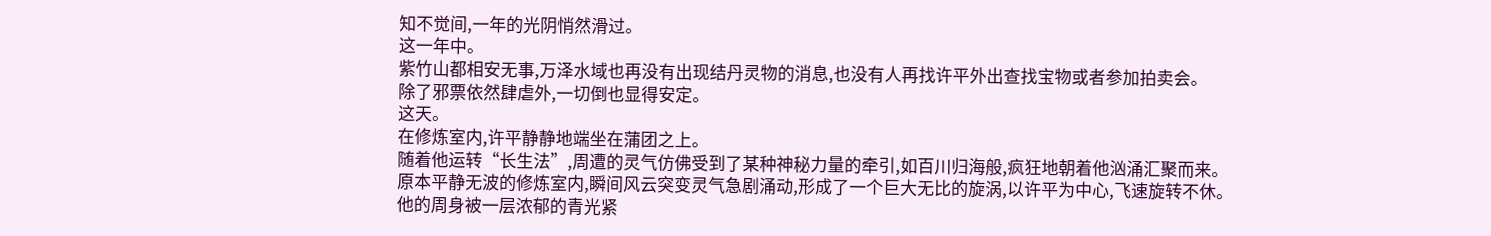知不觉间,一年的光阴悄然滑过。
这一年中。
紫竹山都相安无事,万泽水域也再没有出现结丹灵物的消息,也没有人再找许平外出查找宝物或者参加拍卖会。
除了邪票依然肆虐外,一切倒也显得安定。
这天。
在修炼室内,许平静静地端坐在蒲团之上。
随着他运转“长生法”,周遭的灵气仿佛受到了某种神秘力量的牵引,如百川归海般,疯狂地朝着他汹涌汇聚而来。
原本平静无波的修炼室内,瞬间风云突变灵气急剧涌动,形成了一个巨大无比的旋涡,以许平为中心,飞速旋转不休。
他的周身被一层浓郁的青光紧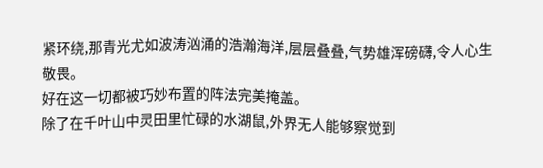紧环绕,那青光尤如波涛汹涌的浩瀚海洋,层层叠叠,气势雄浑磅礴,令人心生敬畏。
好在这一切都被巧妙布置的阵法完美掩盖。
除了在千叶山中灵田里忙碌的水湖鼠,外界无人能够察觉到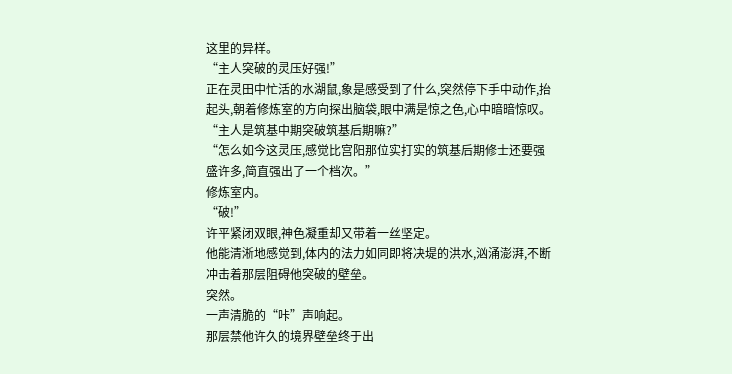这里的异样。
“主人突破的灵压好强!”
正在灵田中忙活的水湖鼠,象是感受到了什么,突然停下手中动作,抬起头,朝着修炼室的方向探出脑袋,眼中满是惊之色,心中暗暗惊叹。
“主人是筑基中期突破筑基后期嘛?”
“怎么如今这灵压,感觉比宫阳那位实打实的筑基后期修士还要强盛许多,简直强出了一个档次。”
修炼室内。
“破!”
许平紧闭双眼,神色凝重却又带着一丝坚定。
他能清淅地感觉到,体内的法力如同即将决堤的洪水,汹涌澎湃,不断冲击着那层阻碍他突破的壁垒。
突然。
一声清脆的“咔”声响起。
那层禁他许久的境界壁垒终于出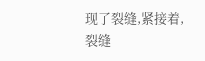现了裂缝,紧接着,裂缝